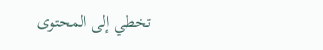تخطي إلى المحتوى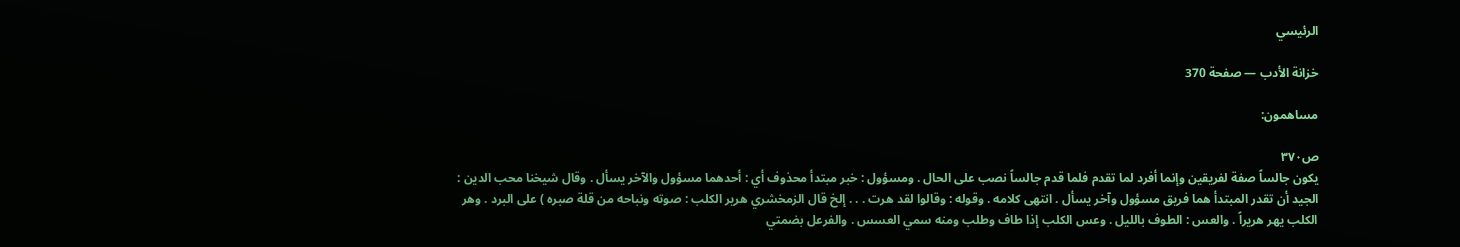الرئيسي

خزانة الأدب — صفحة 370

مساهمون:

ص٣٧٠
يكون جالساً صفة لفريقين وإنما أفرد لما تقدم فلما قدم جالساً نصب على الحال . ومسؤول : خبر مبتدأ محذوف أي : أحدهما مسؤول والآخر يسأل . وقال شيخنا محب الدين : الجيد أن تقدر المبتدأ هما فريق مسؤول وآخر يسأل . انتهى كلامه . وقوله : وقالوا لقد هرت . . . إلخ قال الزمخشري هرير الكلب : صوته ونباحه من قلة صبره ) على البرد . وهر الكلب يهر هريراً . والعس : الطوف بالليل . وعس الكلب إذا طاف وطلب ومنه سمي العسس . والفرعل بضمتي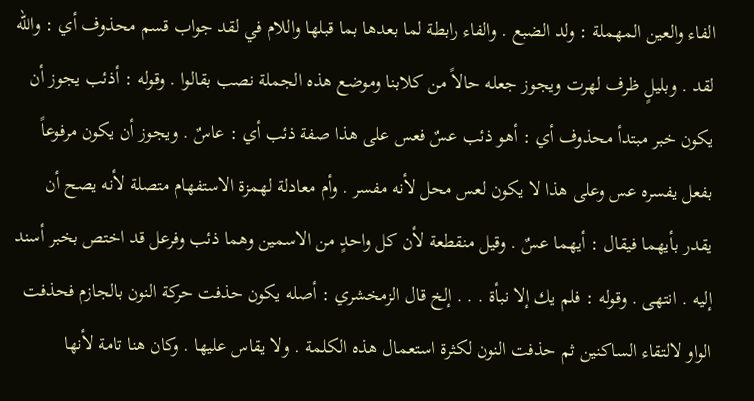الفاء والعين المهملة : ولد الضبع . والفاء رابطة لما بعدها بما قبلها واللام في لقد جواب قسم محذوف أي : والله لقد . وبليلٍ ظرف لهرت ويجوز جعله حالاً من كلابنا وموضع هذه الجملة نصب بقالوا . وقوله : أذئب يجوز أن يكون خبر مبتدأ محذوف أي : أهو ذئب عسٌ فعس على هذا صفة ذئب أي : عاسٌ . ويجوز أن يكون مرفوعاً بفعل يفسره عس وعلى هذا لا يكون لعس محل لأنه مفسر . وأم معادلة لهمزة الاستفهام متصلة لأنه يصح أن يقدر بأيهما فيقال : أيهما عسٌ . وقيل منقطعة لأن كل واحدٍ من الاسمين وهما ذئب وفرعل قد اختص بخبر أسند إليه . انتهى . وقوله : فلم يك إلا نبأة . . . إلخ قال الزمخشري : أصله يكون حذفت حركة النون بالجازم فحذفت الواو لالتقاء الساكنين ثم حذفت النون لكثرة استعمال هذه الكلمة . ولا يقاس عليها . وكان هنا تامة لأنها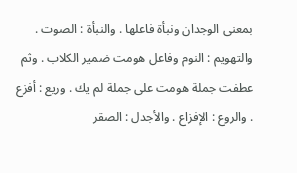بمعنى الوجدان ونبأة فاعلها . والنبأة : الصوت . والتهويم : النوم وفاعل هومت ضمير الكلاب . وثم عطفت جملة هومت على جملة لم يك . وريع : أفزع . والروع : الإفزاع . والأجدل : الصقر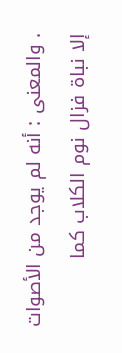. والمعنى : أنه لم يوجد من الأصوات إلا نباة فزال نوم الكلاب كما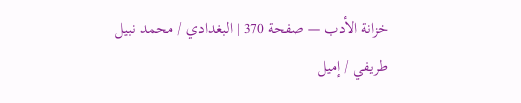خزانة الأدب — صفحة 370 | البغدادي / محمد نبيل طريفي / إميل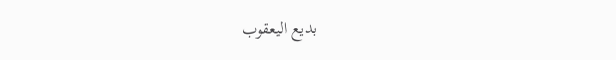بديع اليعقوب